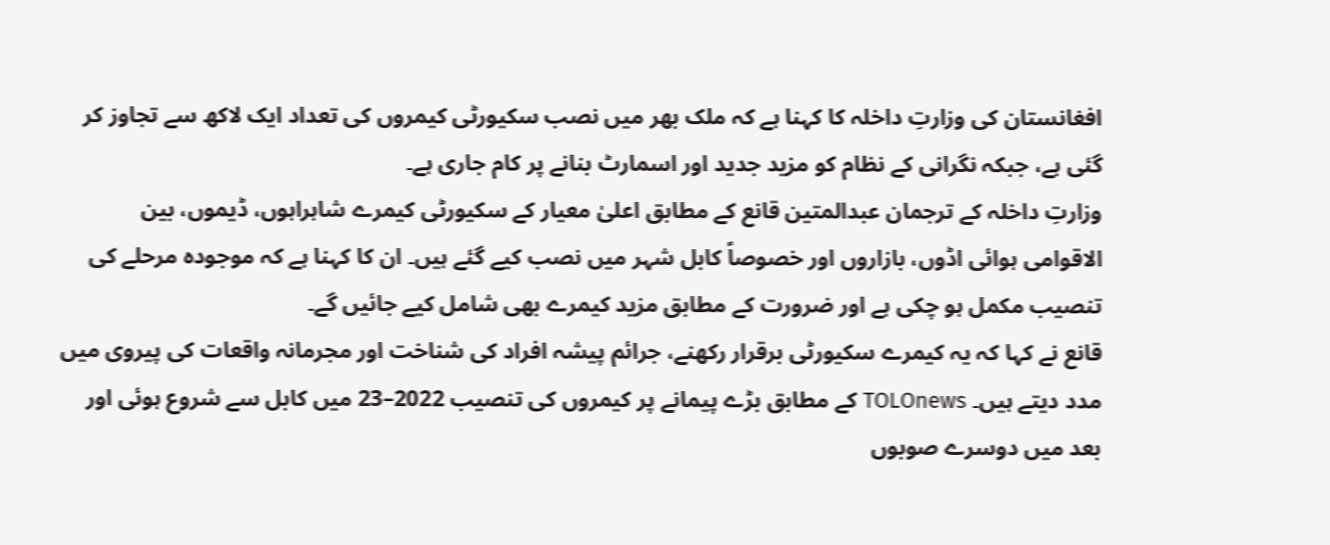افغانستان کی وزارتِ داخلہ کا کہنا ہے کہ ملک بھر میں نصب سکیورٹی کیمروں کی تعداد ایک لاکھ سے تجاوز کر گئی ہے، جبکہ نگرانی کے نظام کو مزید جدید اور اسمارٹ بنانے پر کام جاری ہے۔
وزارتِ داخلہ کے ترجمان عبدالمتین قانع کے مطابق اعلیٰ معیار کے سکیورٹی کیمرے شاہراہوں، ڈیموں، بین الاقوامی ہوائی اڈوں، بازاروں اور خصوصاً کابل شہر میں نصب کیے گئے ہیں۔ ان کا کہنا ہے کہ موجودہ مرحلے کی تنصیب مکمل ہو چکی ہے اور ضرورت کے مطابق مزید کیمرے بھی شامل کیے جائیں گے۔
قانع نے کہا کہ یہ کیمرے سکیورٹی برقرار رکھنے، جرائم پیشہ افراد کی شناخت اور مجرمانہ واقعات کی پیروی میں مدد دیتے ہیں۔ TOLOnews کے مطابق بڑے پیمانے پر کیمروں کی تنصیب 2022–23 میں کابل سے شروع ہوئی اور بعد میں دوسرے صوبوں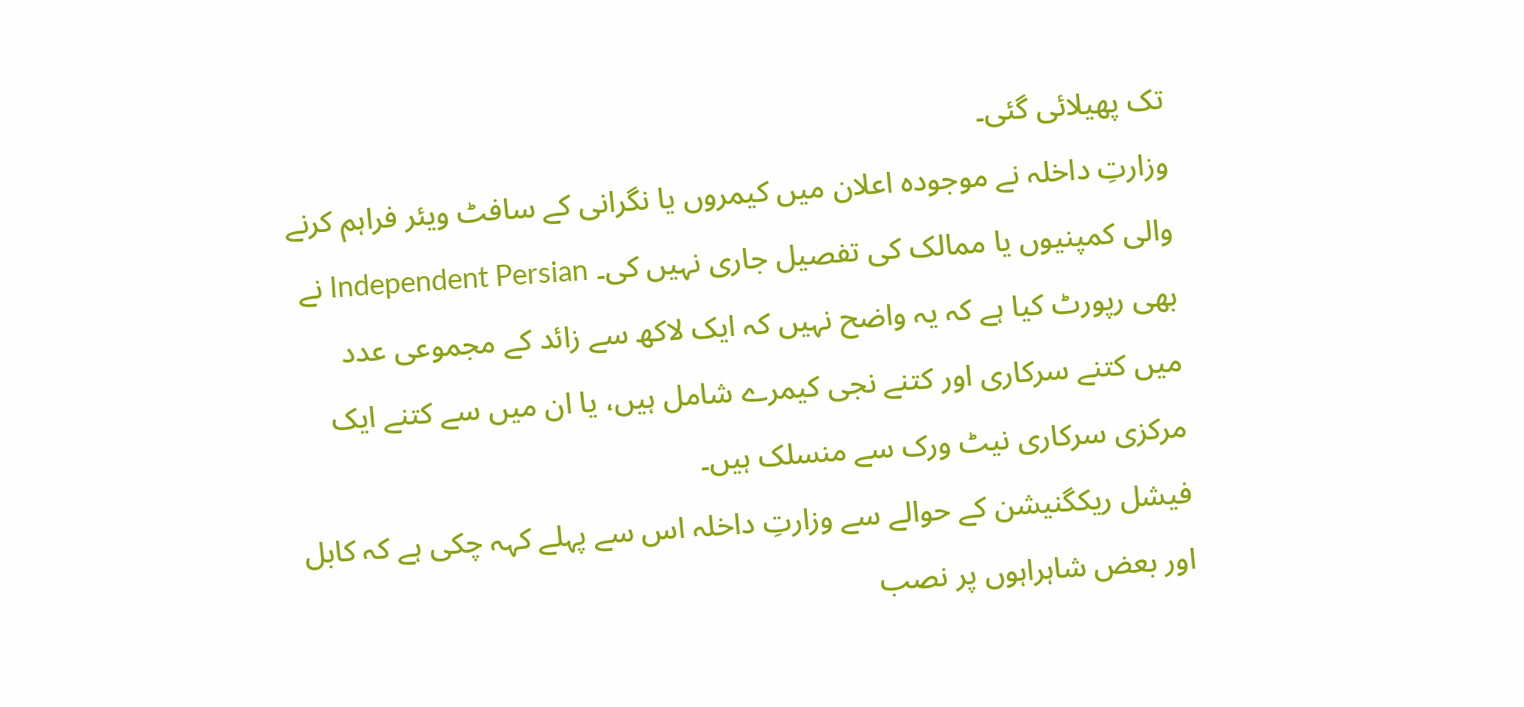تک پھیلائی گئی۔
وزارتِ داخلہ نے موجودہ اعلان میں کیمروں یا نگرانی کے سافٹ ویئر فراہم کرنے والی کمپنیوں یا ممالک کی تفصیل جاری نہیں کی۔ Independent Persian نے بھی رپورٹ کیا ہے کہ یہ واضح نہیں کہ ایک لاکھ سے زائد کے مجموعی عدد میں کتنے سرکاری اور کتنے نجی کیمرے شامل ہیں، یا ان میں سے کتنے ایک مرکزی سرکاری نیٹ ورک سے منسلک ہیں۔
فیشل ریکگنیشن کے حوالے سے وزارتِ داخلہ اس سے پہلے کہہ چکی ہے کہ کابل اور بعض شاہراہوں پر نصب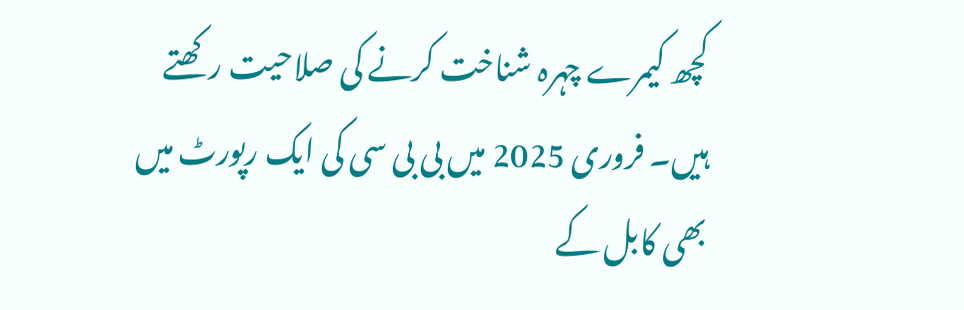کچھ کیمرے چہرہ شناخت کرنے کی صلاحیت رکھتے ہیں۔ فروری 2025 میں بی بی سی کی ایک رپورٹ میں بھی کابل کے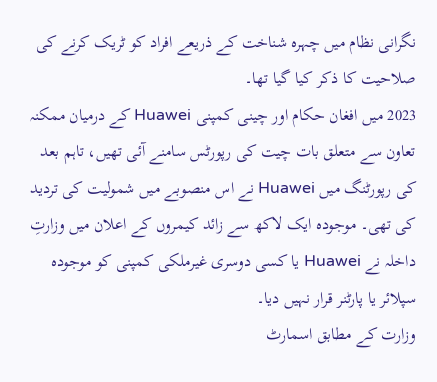نگرانی نظام میں چہرہ شناخت کے ذریعے افراد کو ٹریک کرنے کی صلاحیت کا ذکر کیا گیا تھا۔
2023 میں افغان حکام اور چینی کمپنی Huawei کے درمیان ممکنہ تعاون سے متعلق بات چیت کی رپورٹس سامنے آئی تھیں، تاہم بعد کی رپورٹنگ میں Huawei نے اس منصوبے میں شمولیت کی تردید کی تھی۔ موجودہ ایک لاکھ سے زائد کیمروں کے اعلان میں وزارتِ داخلہ نے Huawei یا کسی دوسری غیرملکی کمپنی کو موجودہ سپلائر یا پارٹنر قرار نہیں دیا۔
وزارت کے مطابق اسمارٹ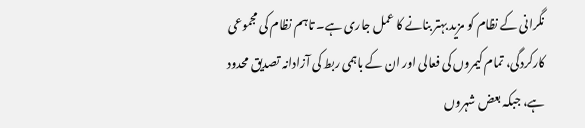نگرانی کے نظام کو مزید بہتر بنانے کا عمل جاری ہے۔ تاہم نظام کی مجموعی کارکردگی، تمام کیمروں کی فعالی اور ان کے باہمی ربط کی آزادانہ تصدیق محدود ہے، جبکہ بعض شہروں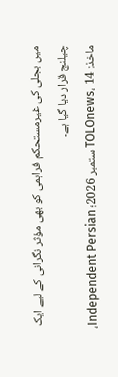میں بجلی کی غیرمستحکم فراہمی کو بھی مؤثر نگرانی کے لیے ایک چیلنج قرار دیا گیا ہے۔
ماخذ: TOLOnews، 14 ستمبر 2026؛ Independent Persian،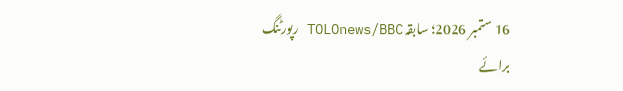16 ستمبر 2026؛ سابقہ TOLOnews/BBC رپورٹنگ برائے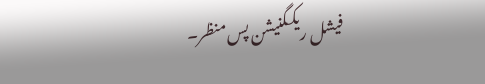فیشل ریکگنیشن پس منظر۔